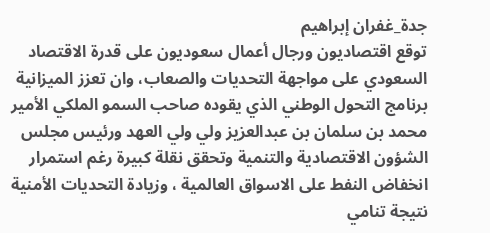جدة_غفران إبراهيم
توقع اقتصاديون ورجال أعمال سعوديون على قدرة الاقتصاد السعودي على مواجهة التحديات والصعاب، وان تعزز الميزانية برنامج التحول الوطني الذي يقوده صاحب السمو الملكي الأمير محمد بن سلمان بن عبدالعزيز ولي ولي العهد ورئيس مجلس الشؤون الاقتصادية والتنمية وتحقق نقلة كبيرة رغم استمرار انخفاض النفط على الاسواق العالمية ، وزيادة التحديات الأمنية نتيجة تنامي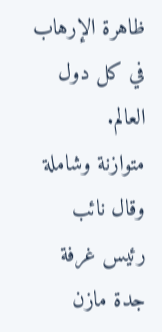ظاهرة الإرهاب في كل دول العالم.
متوازنة وشاملة
وقال نائب رئيس غرفة جدة مازن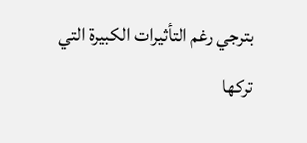بترجي رغم التأثيرات الكبيرة التي تركها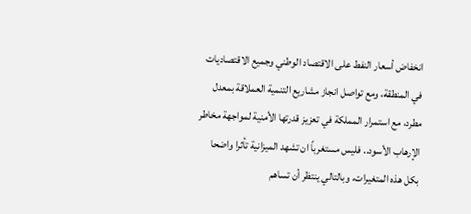انخفاض أسعار النفط على الاقتصاد الوطني وجميع الاقتصاديات في المنطقة، ومع تواصل انجاز مشاريع التنمية العملاقة بمعدل مطرد، مع استمرار المملكة في تعزيز قدرتها الأمنية لمواجهة مخاطر الإرهاب الأسود.. فليس مستغرباً ان تشهد الميزانية تأثرا واضحا بكل هذه المتغيرات، وبالتالي ينتظر أن تساهم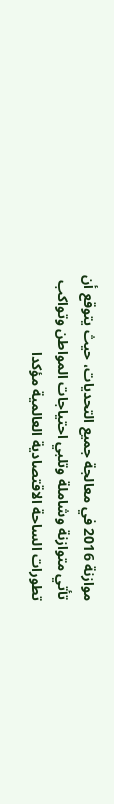موازنة 2016 في معالجة جميع التحديات، حيث يتوقع أن تأتي متوازنة وشاملة وتلبي احتياجات المواطن وتواكب تطورات الساحة الاقتصادية العالمية مؤكدا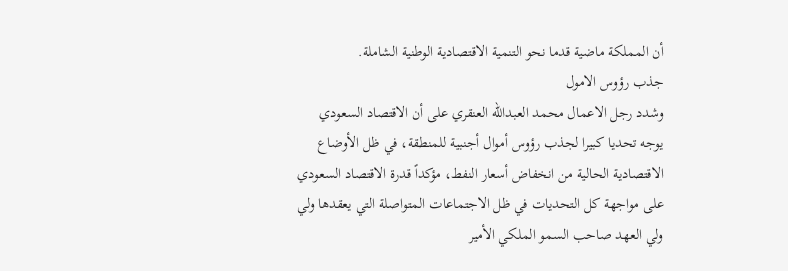أن المملكة ماضية قدما نحو التنمية الاقتصادية الوطنية الشاملة.
جذب رؤوس الامول
وشدد رجل الاعمال محمد العبدالله العنقري على أن الاقتصاد السعودي يوجه تحديا كبيرا لجذب رؤوس أموال أجنبية للمنطقة، في ظل الأوضاع الاقتصادية الحالية من انخفاض أسعار النفط، مؤكداً قدرة الاقتصاد السعودي على مواجهة كل التحديات في ظل الاجتماعات المتواصلة التي يعقدها ولي ولي العهد صاحب السمو الملكي الأمير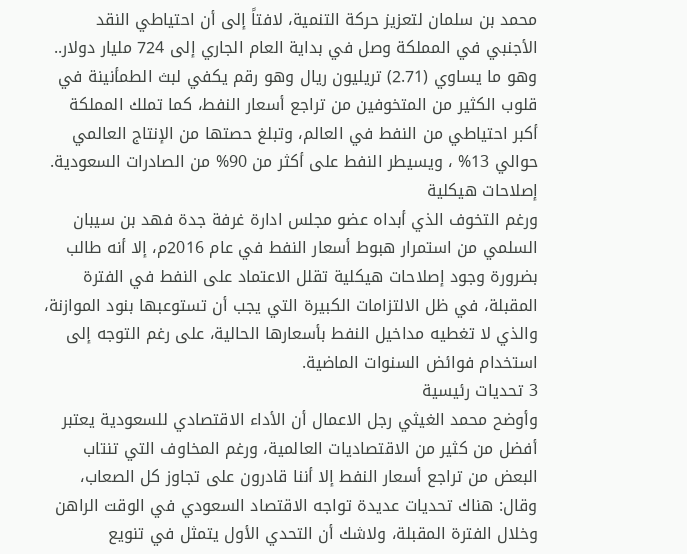محمد بن سلمان لتعزيز حركة التنمية، لافتاً إلى أن احتياطي النقد الأجنبي في المملكة وصل في بداية العام الجاري إلى 724 مليار دولار.. وهو ما يساوي (2.71) تريليون ريال وهو رقم يكفي لبث الطمأنينة في قلوب الكثير من المتخوفين من تراجع أسعار النفط، كما تملك المملكة أكبر احتياطي من النفط في العالم، وتبلغ حصتها من الإنتاج العالمي حوالي 13% ، ويسيطر النفط على أكثر من 90% من الصادرات السعودية.
إصلاحات هيكلية
ورغم التخوف الذي أبداه عضو مجلس ادارة غرفة جدة فهد بن سيبان السلمي من استمرار هبوط أسعار النفط في عام 2016م، إلا أنه طالب بضرورة وجود إصلاحات هيكلية تقلل الاعتماد على النفط في الفترة المقبلة، في ظل الالتزامات الكبيرة التي يجب أن تستوعبها بنود الموازنة، والذي لا تغطيه مداخيل النفط بأسعارها الحالية، على رغم التوجه إلى استخدام فوائض السنوات الماضية.
3 تحديات رئيسية
وأوضح محمد الغيثي رجل الاعمال أن الأداء الاقتصادي للسعودية يعتبر أفضل من كثير من الاقتصاديات العالمية، ورغم المخاوف التي تنتاب البعض من تراجع أسعار النفط إلا أننا قادرون على تجاوز كل الصعاب، وقال: هناك تحديات عديدة تواجه الاقتصاد السعودي في الوقت الراهن وخلال الفترة المقبلة، ولاشك أن التحدي الأول يتمثل في تنويع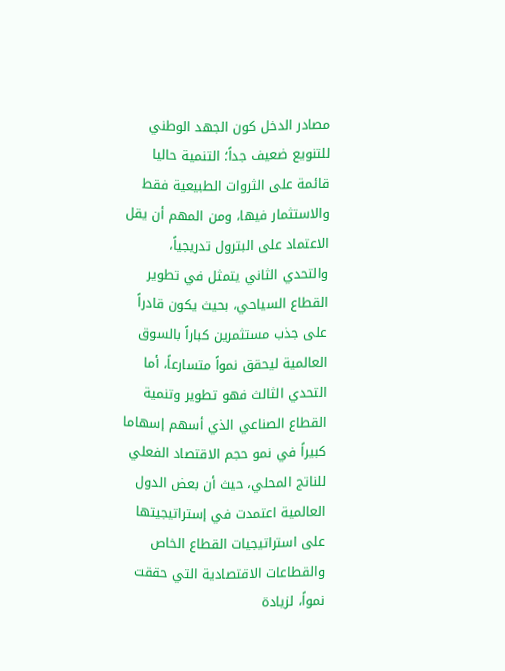مصادر الدخل كون الجهد الوطني للتنويع ضعيف جداً؛ التنمية حاليا قائمة على الثروات الطبيعية فقط والاستثمار فيها، ومن المهم أن يقل الاعتماد على البترول تدريجياً، والتحدي الثاني يتمثل في تطوير القطاع السياحي، بحيث يكون قادراً على جذب مستثمرين كباراً بالسوق العالمية ليحقق نمواً متسارعاً، أما التحدي الثالث فهو تطوير وتنمية القطاع الصناعي الذي أسهم إسهاما كبيراً في نمو حجم الاقتصاد الفعلي للناتج المحلي، حيث أن بعض الدول العالمية اعتمدت في إستراتيجيتها على استراتيجيات القطاع الخاص والقطاعات الاقتصادية التي حققت نمواً، لزيادة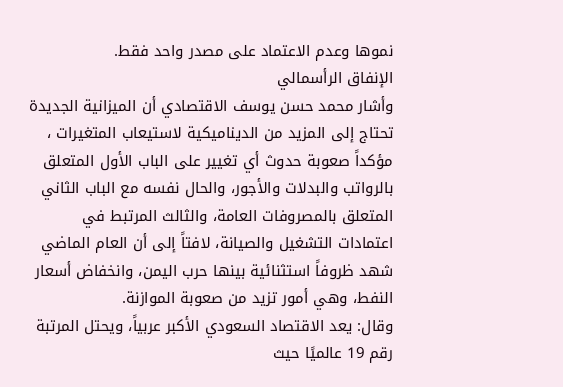نموها وعدم الاعتماد على مصدر واحد فقط.
الإنفاق الرأسمالي
وأشار محمد حسن يوسف الاقتصادي أن الميزانية الجديدة تحتاج إلى المزيد من الديناميكية لاستيعاب المتغيرات ، مؤكداً صعوبة حدوث أي تغيير على الباب الأول المتعلق بالرواتب والبدلات والأجور، والحال نفسه مع الباب الثاني المتعلق بالمصروفات العامة، والثالث المرتبط في اعتمادات التشغيل والصيانة، لافتاً إلى أن العام الماضي شهد ظروفاً استثنائية بينها حرب اليمن، وانخفاض أسعار النفط، وهي أمور تزيد من صعوبة الموازنة.
وقال: يعد الاقتصاد السعودي الأكبر عربياً، ويحتل المرتبة رقم 19 عالميًا حيث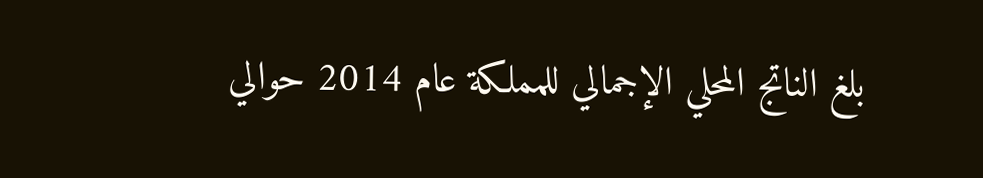بلغ الناتج المحلي الإجمالي للمملكة عام 2014 حوالي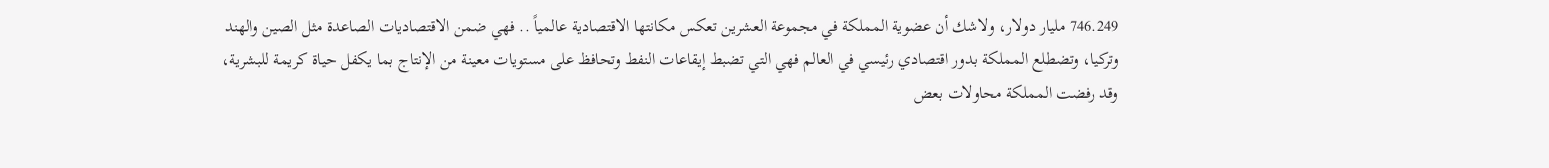746.249 مليار دولار، ولاشك أن عضوية المملكة في مجموعة العشرين تعكس مكانتها الاقتصادية عالمياً .. فهي ضمن الاقتصاديات الصاعدة مثل الصين والهند وتركيا، وتضطلع المملكة بدور اقتصادي رئيسي في العالم فهي التي تضبط إيقاعات النفط وتحافظ على مستويات معينة من الإنتاج بما يكفل حياة كريمة للبشرية، وقد رفضت المملكة محاولات بعض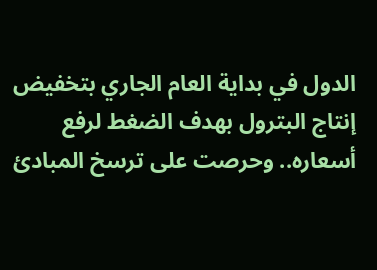الدول في بداية العام الجاري بتخفيض إنتاج البترول بهدف الضغط لرفع أسعاره.. وحرصت على ترسخ المبادئ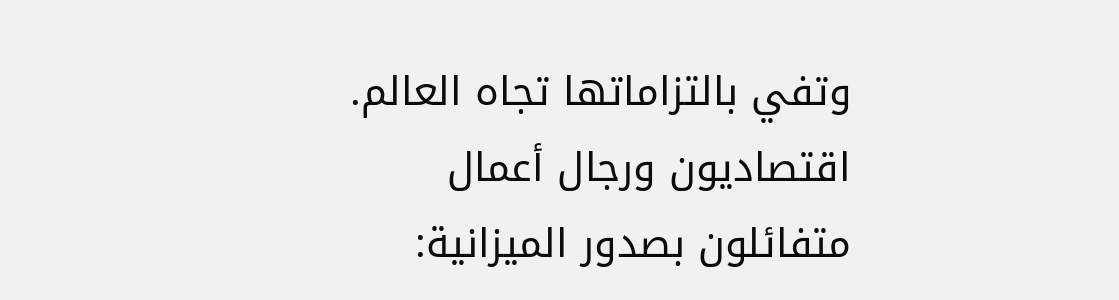وتفي بالتزاماتها تجاه العالم.
اقتصاديون ورجال أعمال متفائلون بصدور الميزانية: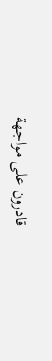قادرون على مواجهة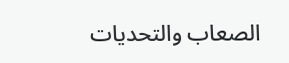الصعاب والتحديات